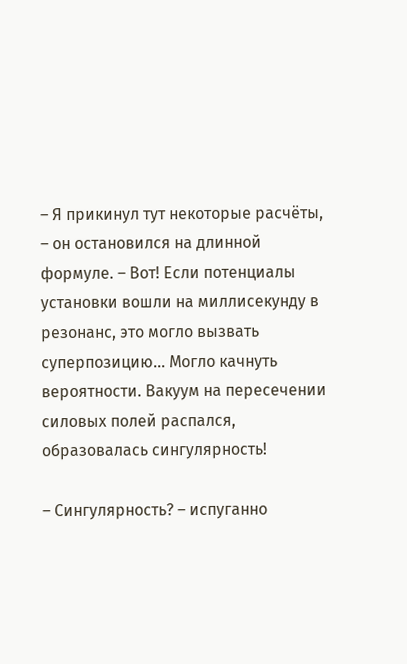– Я прикинул тут некоторые расчёты, – он остановился на длинной формуле. – Вот! Если потенциалы установки вошли на миллисекунду в резонанс, это могло вызвать суперпозицию… Могло качнуть вероятности. Вакуум на пересечении силовых полей распался, образовалась сингулярность!

– Сингулярность? – испуганно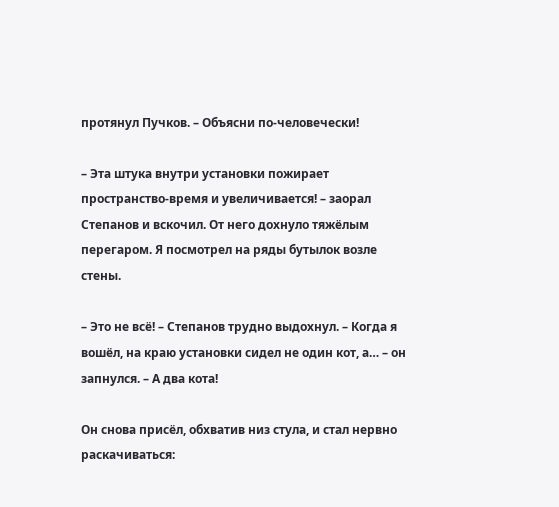протянул Пучков. – Объясни по-человечески!

– Эта штука внутри установки пожирает пространство-время и увеличивается! – заорал Степанов и вскочил. От него дохнуло тяжёлым перегаром. Я посмотрел на ряды бутылок возле стены.

– Это не всё! – Степанов трудно выдохнул. – Когда я вошёл, на краю установки сидел не один кот, а… – он запнулся. – А два кота!

Он снова присёл, обхватив низ стула, и стал нервно раскачиваться: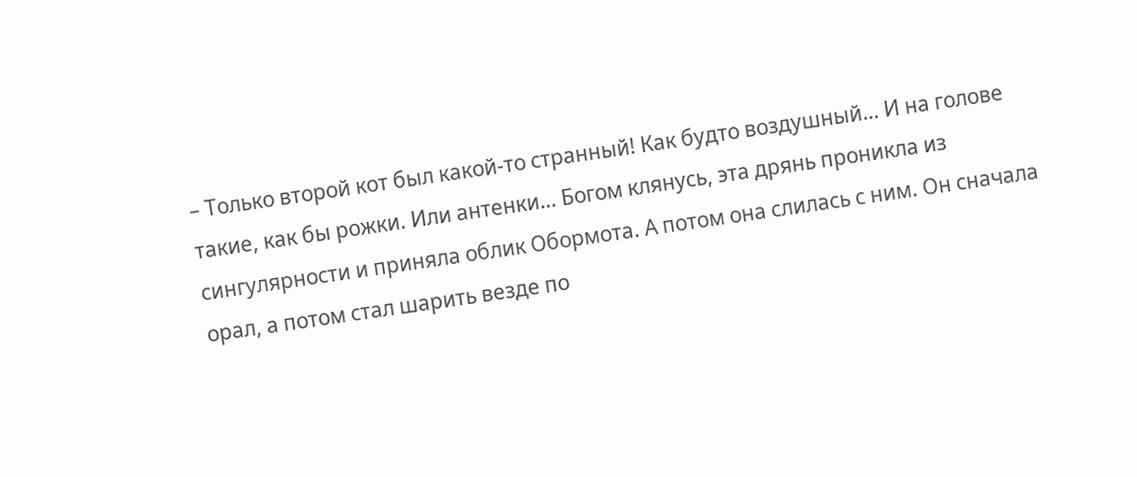– Только второй кот был какой-то странный! Как будто воздушный… И на голове такие, как бы рожки. Или антенки… Богом клянусь, эта дрянь проникла из сингулярности и приняла облик Обормота. А потом она слилась с ним. Он сначала орал, а потом стал шарить везде по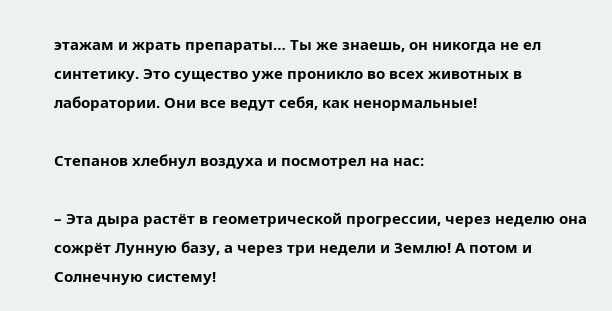этажам и жрать препараты… Ты же знаешь, он никогда не ел синтетику. Это существо уже проникло во всех животных в лаборатории. Они все ведут себя, как ненормальные!

Степанов хлебнул воздуха и посмотрел на нас:

– Эта дыра растёт в геометрической прогрессии, через неделю она сожрёт Лунную базу, а через три недели и Землю! А потом и Солнечную систему!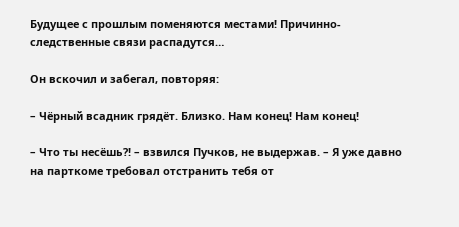Будущее с прошлым поменяются местами! Причинно-следственные связи распадутся…

Он вскочил и забегал, повторяя:

– Чёрный всадник грядёт. Близко. Нам конец! Нам конец!

– Что ты несёшь?! – взвился Пучков, не выдержав. – Я уже давно на парткоме требовал отстранить тебя от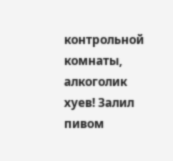контрольной комнаты, алкоголик хуев! Залил пивом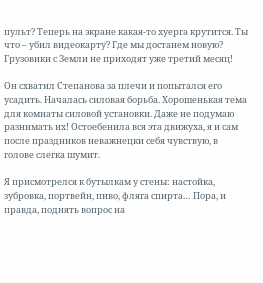пульт? Теперь на экране какая-то хуерга крутится. Ты что – убил видеокарту? Где мы достанем новую? Грузовики с Земли не приходят уже третий месяц!

Он схватил Степанова за плечи и попытался его усадить. Началась силовая борьба. Хорошенькая тема для комнаты силовой установки. Даже не подумаю разнимать их! Остоебенила вся эта движуха, я и сам после праздников неважнецки себя чувствую, в голове слегка шумит.

Я присмотрелся к бутылкам у стены: настойка, зубровка, портвейн, пиво, фляга спирта… Пора, и правда, поднять вопрос на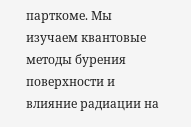парткоме. Мы изучаем квантовые методы бурения поверхности и влияние радиации на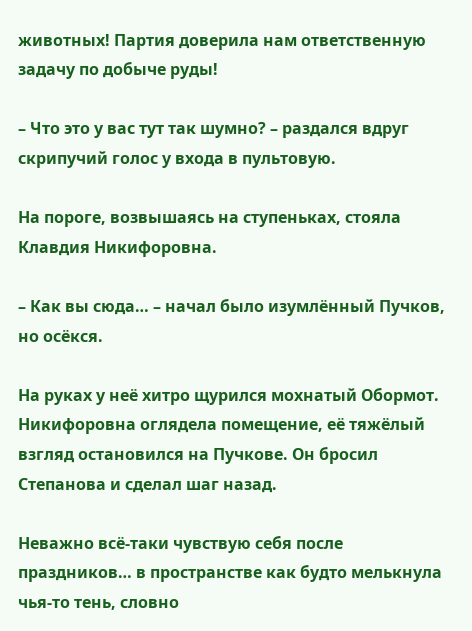животных! Партия доверила нам ответственную задачу по добыче руды!

– Что это у вас тут так шумно? – раздался вдруг скрипучий голос у входа в пультовую.

На пороге, возвышаясь на ступеньках, стояла Клавдия Никифоровна.

– Как вы сюда… – начал было изумлённый Пучков, но осёкся.

На руках у неё хитро щурился мохнатый Обормот. Никифоровна оглядела помещение, её тяжёлый взгляд остановился на Пучкове. Он бросил Степанова и сделал шаг назад.

Неважно всё-таки чувствую себя после праздников… в пространстве как будто мелькнула чья-то тень, словно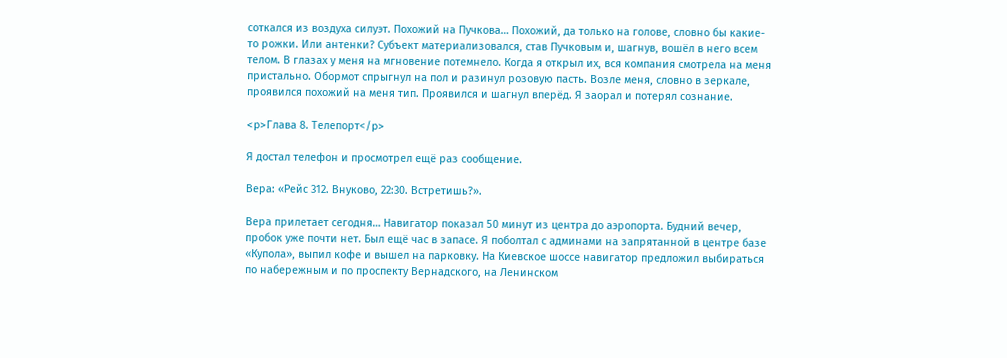соткался из воздуха силуэт. Похожий на Пучкова… Похожий, да только на голове, словно бы какие-то рожки. Или антенки? Субъект материализовался, став Пучковым и, шагнув, вошёл в него всем телом. В глазах у меня на мгновение потемнело. Когда я открыл их, вся компания смотрела на меня пристально. Обормот спрыгнул на пол и разинул розовую пасть. Возле меня, словно в зеркале, проявился похожий на меня тип. Проявился и шагнул вперёд. Я заорал и потерял сознание.

<p>Глава 8. Телепорт</p>

Я достал телефон и просмотрел ещё раз сообщение.

Вера: «Рейс 312. Внуково, 22:30. Встретишь?».

Вера прилетает сегодня… Навигатор показал 50 минут из центра до аэропорта. Будний вечер, пробок уже почти нет. Был ещё час в запасе. Я поболтал с админами на запрятанной в центре базе «Купола», выпил кофе и вышел на парковку. На Киевское шоссе навигатор предложил выбираться по набережным и по проспекту Вернадского, на Ленинском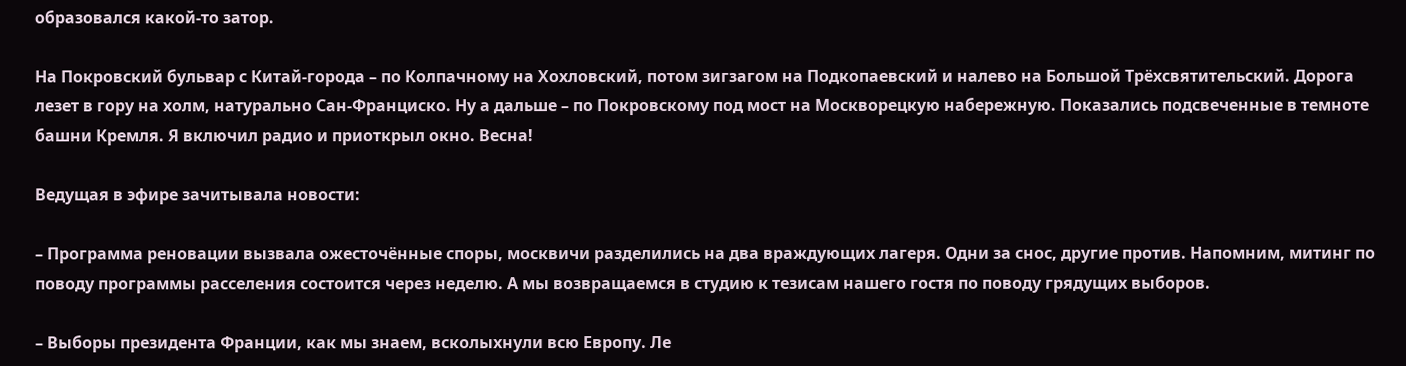образовался какой-то затор.

На Покровский бульвар с Китай-города – по Колпачному на Хохловский, потом зигзагом на Подкопаевский и налево на Большой Трёхсвятительский. Дорога лезет в гору на холм, натурально Сан-Франциско. Ну а дальше – по Покровскому под мост на Москворецкую набережную. Показались подсвеченные в темноте башни Кремля. Я включил радио и приоткрыл окно. Весна!

Ведущая в эфире зачитывала новости:

– Программа реновации вызвала ожесточённые споры, москвичи разделились на два враждующих лагеря. Одни за снос, другие против. Напомним, митинг по поводу программы расселения состоится через неделю. А мы возвращаемся в студию к тезисам нашего гостя по поводу грядущих выборов.

– Выборы президента Франции, как мы знаем, всколыхнули всю Европу. Ле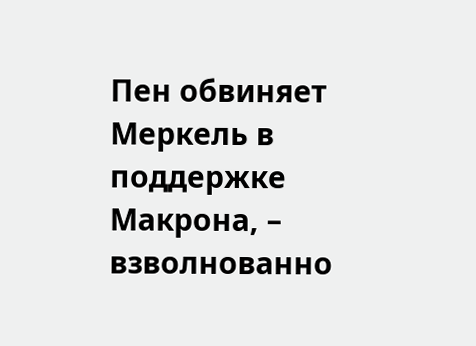Пен обвиняет Меркель в поддержке Макрона, – взволнованно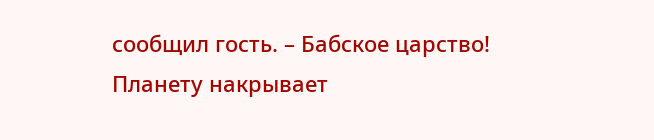сообщил гость. – Бабское царство! Планету накрывает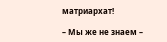матриархат!

– Мы же не знаем –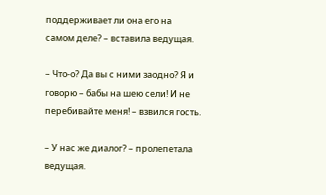поддерживает ли она его на самом деле? – вставила ведущая.

– Что-о? Да вы с ними заодно? Я и говорю – бабы на шею сели! И не перебивайте меня! – взвился гость.

– У нас же диалог? – пролепетала ведущая.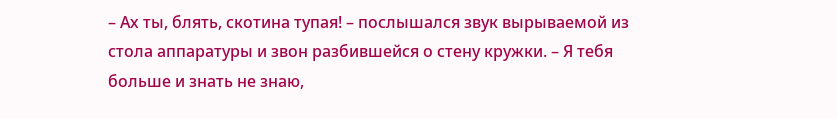– Ах ты, блять, скотина тупая! – послышался звук вырываемой из стола аппаратуры и звон разбившейся о стену кружки. – Я тебя больше и знать не знаю,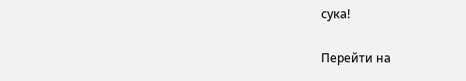сука!

Перейти на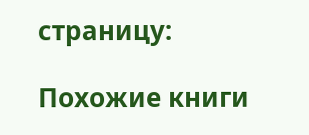страницу:

Похожие книги